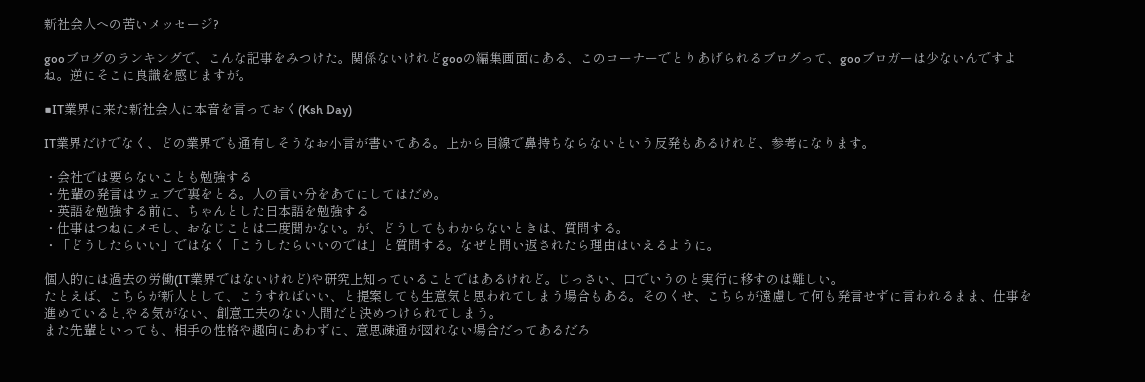新社会人への苦いメッセージ?

gooブログのランキングで、こんな記事をみつけた。関係ないけれどgooの編集画面にある、このコーナーでとりあげられるブログって、gooブロガーは少ないんですよね。逆にそこに良識を感じますが。

■IT業界に来た新社会人に本音を言っておく(Ksh Day)

IT業界だけでなく、どの業界でも通有しそうなお小言が書いてある。上から目線で鼻持ちならないという反発もあるけれど、参考になります。

・会社では要らないことも勉強する
・先輩の発言はウェブで裏をとる。人の言い分をあてにしてはだめ。
・英語を勉強する前に、ちゃんとした日本語を勉強する
・仕事はつねにメモし、おなじことは二度聞かない。が、どうしてもわからないときは、質問する。
・「どうしたらいい」ではなく「こうしたらいいのでは」と質問する。なぜと問い返されたら理由はいえるように。

個人的には過去の労働(IT業界ではないけれど)や研究上知っていることではあるけれど。じっさい、口でいうのと実行に移すのは難しい。
たとえば、こちらが新人として、こうすればいい、と提案しても生意気と思われてしまう場合もある。そのくせ、こちらが遠慮して何も発言せずに言われるまま、仕事を進めていると,やる気がない、創意工夫のない人間だと決めつけられてしまう。
また先輩といっても、相手の性格や趣向にあわずに、意思疎通が図れない場合だってあるだろ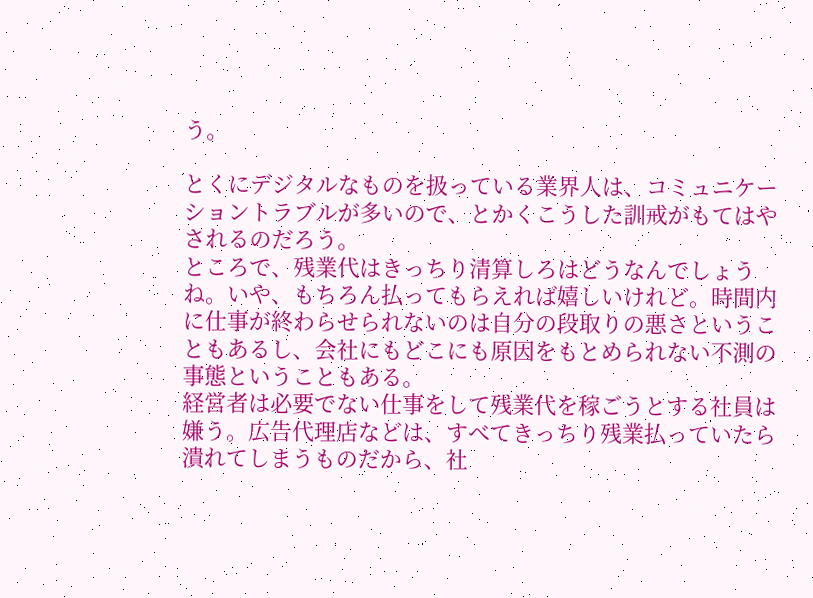う。

とくにデジタルなものを扱っている業界人は、コミュニケーショントラブルが多いので、とかくこうした訓戒がもてはやされるのだろう。
ところで、残業代はきっちり清算しろはどうなんでしょうね。いや、もちろん払ってもらえれば嬉しいけれど。時間内に仕事が終わらせられないのは自分の段取りの悪さということもあるし、会社にもどこにも原因をもとめられない不測の事態ということもある。
経営者は必要でない仕事をして残業代を稼ごうとする社員は嫌う。広告代理店などは、すべてきっちり残業払っていたら潰れてしまうものだから、社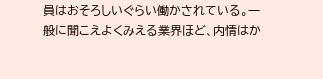員はおそろしいぐらい働かされている。一般に聞こえよくみえる業界ほど、内情はか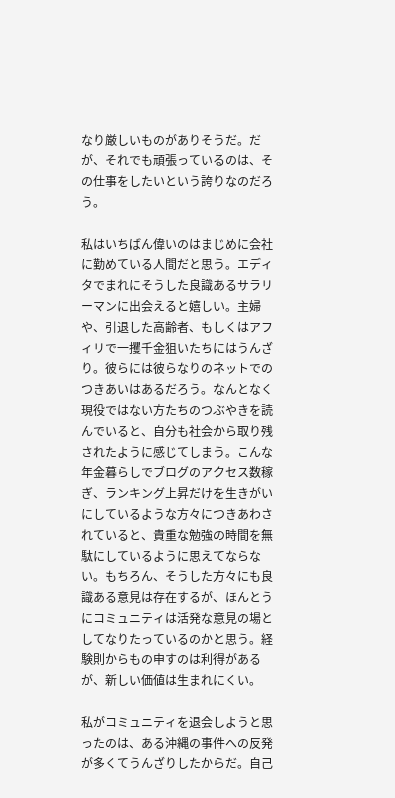なり厳しいものがありそうだ。だが、それでも頑張っているのは、その仕事をしたいという誇りなのだろう。

私はいちばん偉いのはまじめに会社に勤めている人間だと思う。エディタでまれにそうした良識あるサラリーマンに出会えると嬉しい。主婦や、引退した高齢者、もしくはアフィリで一攫千金狙いたちにはうんざり。彼らには彼らなりのネットでのつきあいはあるだろう。なんとなく現役ではない方たちのつぶやきを読んでいると、自分も社会から取り残されたように感じてしまう。こんな年金暮らしでブログのアクセス数稼ぎ、ランキング上昇だけを生きがいにしているような方々につきあわされていると、貴重な勉強の時間を無駄にしているように思えてならない。もちろん、そうした方々にも良識ある意見は存在するが、ほんとうにコミュニティは活発な意見の場としてなりたっているのかと思う。経験則からもの申すのは利得があるが、新しい価値は生まれにくい。

私がコミュニティを退会しようと思ったのは、ある沖縄の事件への反発が多くてうんざりしたからだ。自己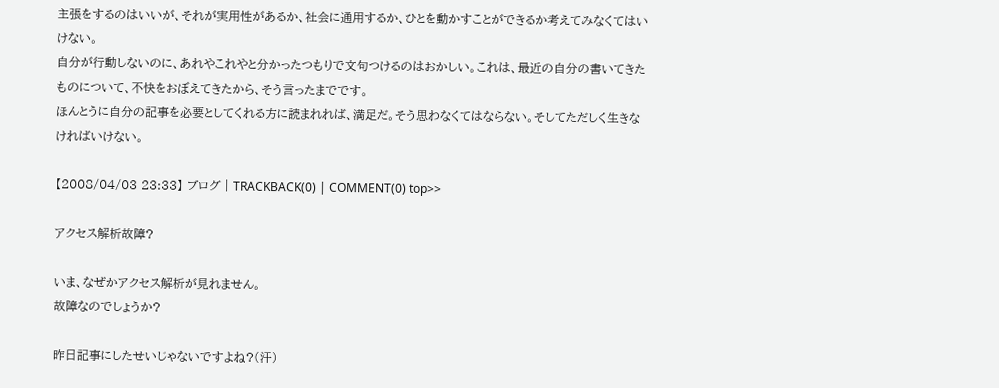主張をするのはいいが、それが実用性があるか、社会に通用するか、ひとを動かすことができるか考えてみなくてはいけない。
自分が行動しないのに、あれやこれやと分かったつもりで文句つけるのはおかしい。これは、最近の自分の書いてきたものについて、不快をおぼえてきたから、そう言ったまでです。
ほんとうに自分の記事を必要としてくれる方に読まれれば、満足だ。そう思わなくてはならない。そしてただしく生きなければいけない。

【2008/04/03 23:33】 ブログ | TRACKBACK(0) | COMMENT(0) top>>

アクセス解析故障?

いま、なぜかアクセス解析が見れません。
故障なのでしょうか?

昨日記事にしたせいじゃないですよね?(汗)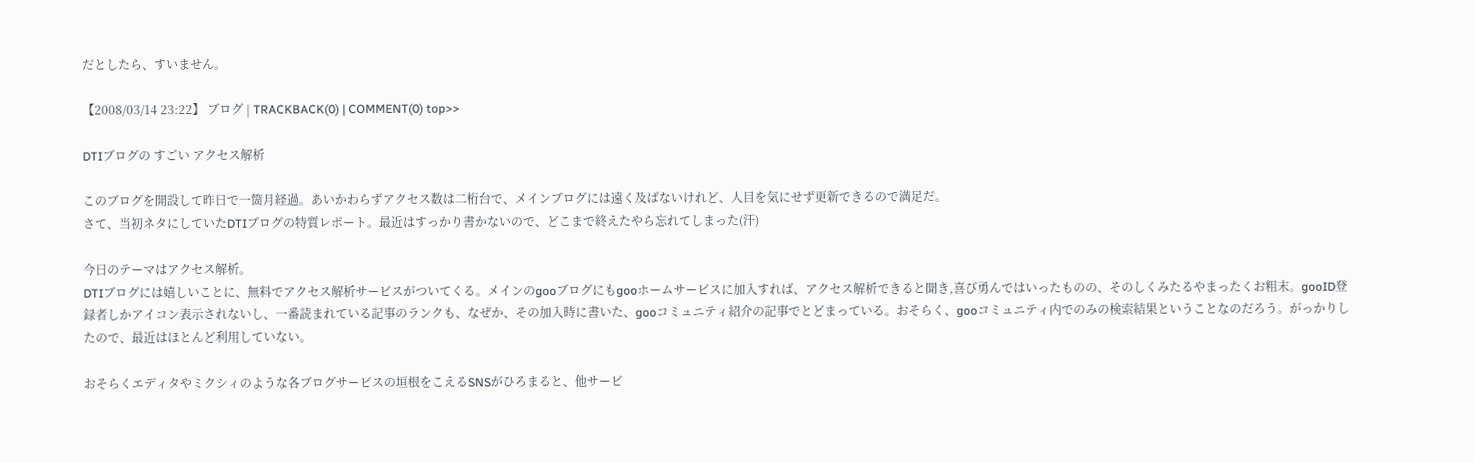だとしたら、すいません。

【2008/03/14 23:22】 ブログ | TRACKBACK(0) | COMMENT(0) top>>

DTIブログの すごい アクセス解析

このブログを開設して昨日で一箇月経過。あいかわらずアクセス数は二桁台で、メインブログには遠く及ばないけれど、人目を気にせず更新できるので満足だ。
さて、当初ネタにしていたDTIブログの特質レポート。最近はすっかり書かないので、どこまで終えたやら忘れてしまった(汗)

今日のテーマはアクセス解析。
DTIブログには嬉しいことに、無料でアクセス解析サービスがついてくる。メインのgooブログにもgooホームサービスに加入すれば、アクセス解析できると聞き,喜び勇んではいったものの、そのしくみたるやまったくお粗末。gooID登録者しかアイコン表示されないし、一番読まれている記事のランクも、なぜか、その加入時に書いた、gooコミュニティ紹介の記事でとどまっている。おそらく、gooコミュニティ内でのみの検索結果ということなのだろう。がっかりしたので、最近はほとんど利用していない。

おそらくエディタやミクシィのような各ブログサービスの垣根をこえるSNSがひろまると、他サービ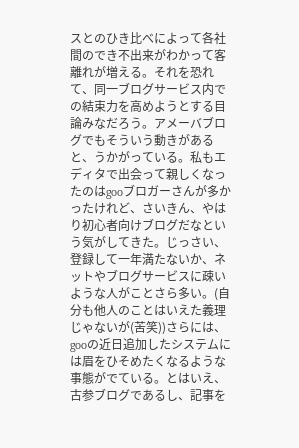スとのひき比べによって各社間のでき不出来がわかって客離れが増える。それを恐れて、同一ブログサービス内での結束力を高めようとする目論みなだろう。アメーバブログでもそういう動きがあると、うかがっている。私もエディタで出会って親しくなったのはgooブロガーさんが多かったけれど、さいきん、やはり初心者向けブログだなという気がしてきた。じっさい、登録して一年満たないか、ネットやブログサービスに疎いような人がことさら多い。(自分も他人のことはいえた義理じゃないが(苦笑))さらには、gooの近日追加したシステムには眉をひそめたくなるような事態がでている。とはいえ、古参ブログであるし、記事を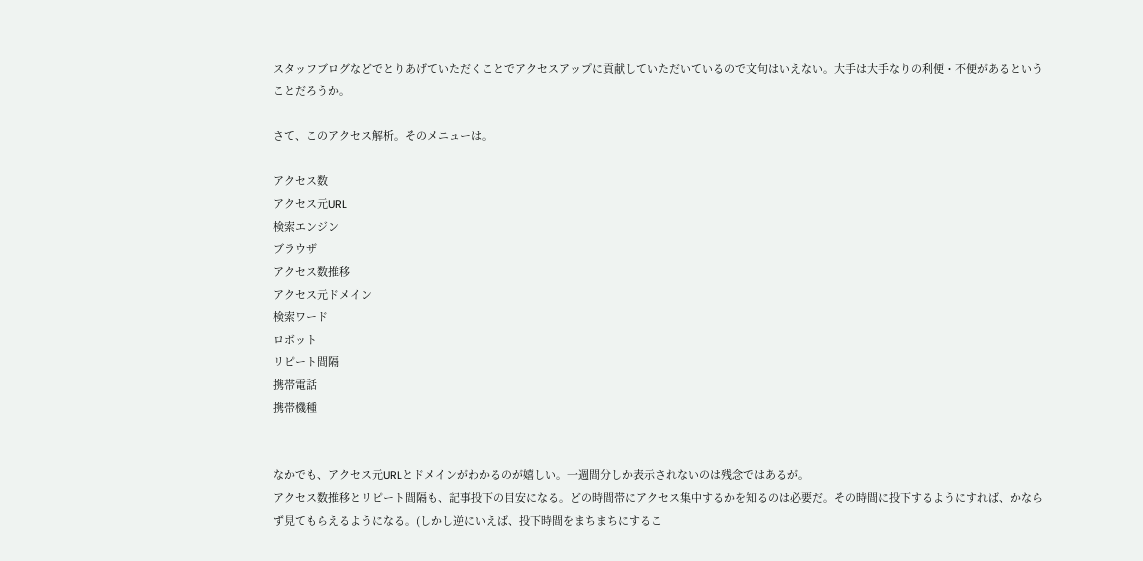スタッフブログなどでとりあげていただくことでアクセスアップに貢献していただいているので文句はいえない。大手は大手なりの利便・不便があるということだろうか。

さて、このアクセス解析。そのメニューは。

アクセス数
アクセス元URL
検索エンジン
ブラウザ
アクセス数推移
アクセス元ドメイン
検索ワード
ロボット
リピート間隔
携帯電話
携帯機種


なかでも、アクセス元URLとドメインがわかるのが嬉しい。一週間分しか表示されないのは残念ではあるが。
アクセス数推移とリピート間隔も、記事投下の目安になる。どの時間帯にアクセス集中するかを知るのは必要だ。その時間に投下するようにすれば、かならず見てもらえるようになる。(しかし逆にいえば、投下時間をまちまちにするこ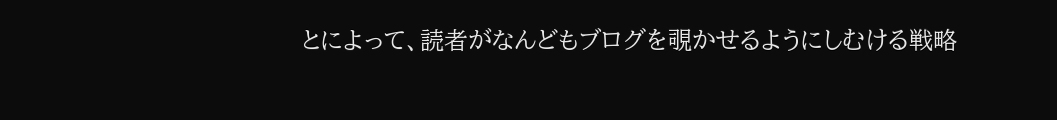とによって、読者がなんどもブログを覗かせるようにしむける戦略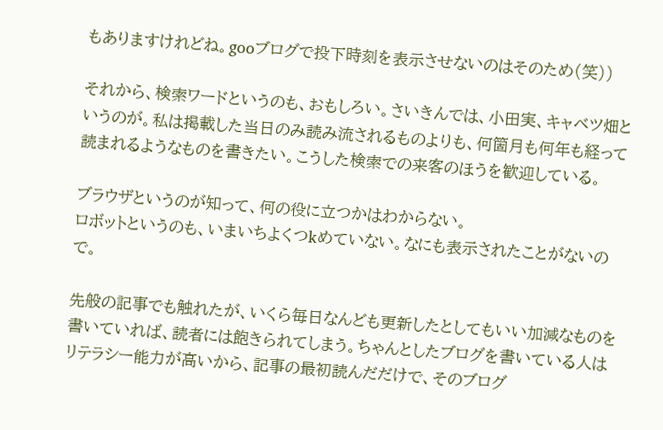もありますけれどね。gooブログで投下時刻を表示させないのはそのため(笑))

それから、検索ワードというのも、おもしろい。さいきんでは、小田実、キャベツ畑というのが。私は掲載した当日のみ読み流されるものよりも、何箇月も何年も経って読まれるようなものを書きたい。こうした検索での来客のほうを歓迎している。

ブラウザというのが知って、何の役に立つかはわからない。
ロボットというのも、いまいちよくつkめていない。なにも表示されたことがないので。

先般の記事でも触れたが、いくら毎日なんども更新したとしてもいい加減なものを書いていれば、読者には飽きられてしまう。ちゃんとしたブログを書いている人はリテラシー能力が高いから、記事の最初読んだだけで、そのブログ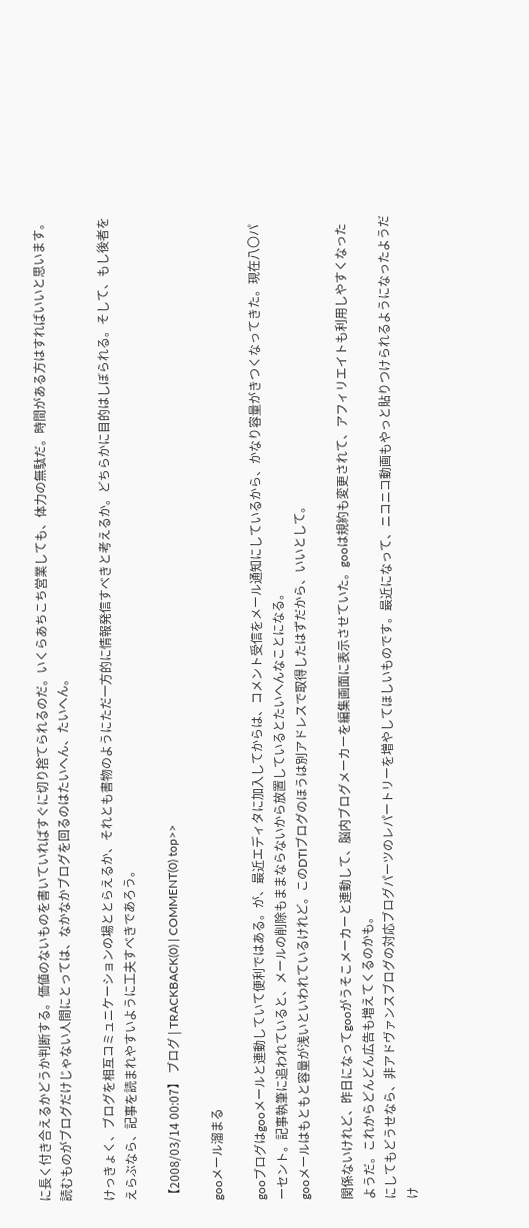に長く付き合えるかどうか判断する。価値のないものを書いていればすぐに切り捨てられるのだ。いくらあちこち営業しても、体力の無駄だ。時間がある方はすればいいと思います。読むものがブログだけじゃない人間にとっては、なかなかブログを回るのはたいへん、たいへん。

けっきょく、ブログを相互コミュニケーションの場ととらえるか、それとも書物のようにただ一方的に情報発信すべきと考えるか。どちらかに目的はしぼられる。そして、もし後者をえらぶなら、記事を読まれやすいように工夫すべきであろう。

【2008/03/14 00:07】 ブログ | TRACKBACK(0) | COMMENT(0) top>>

gooメール溜まる

gooブログはgooメールと連動していて便利ではある。が、最近エディタに加入してからは、コメント受信をメール通知にしているから、かなり容量がきつくなってきた。現在八〇パーセント。記事執筆に追われていると、メールの削除もままならないから放置しているとたいへんなことになる。
gooメールはもともと容量が浅いといわれているけれど。このDTIブログのほうは別アドレスで取得したはずだから、いいとして。

関係ないけれど、昨日になってgooがうそこメーカーと連動して、脳内ブログメーカーを編集画面に表示させていた。gooは規約も変更されて、アフィリエイトも利用しやすくなったようだ。これからどんどん広告も増えてくるのかも。
にしてもどうせなら、非アドヴァンスブログの対応ブログパーツのレパートリーを増やしてほしいものです。最近になって、ニコニコ動画もやっと貼りつけられるようになったようだけ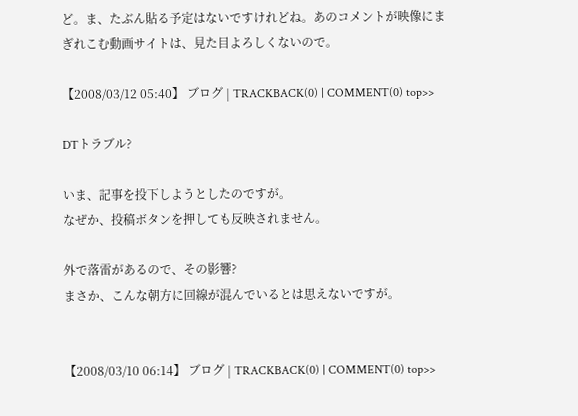ど。ま、たぶん貼る予定はないですけれどね。あのコメントが映像にまぎれこむ動画サイトは、見た目よろしくないので。

【2008/03/12 05:40】 ブログ | TRACKBACK(0) | COMMENT(0) top>>

DTトラブル?

いま、記事を投下しようとしたのですが。
なぜか、投稿ボタンを押しても反映されません。

外で落雷があるので、その影響?
まさか、こんな朝方に回線が混んでいるとは思えないですが。


【2008/03/10 06:14】 ブログ | TRACKBACK(0) | COMMENT(0) top>>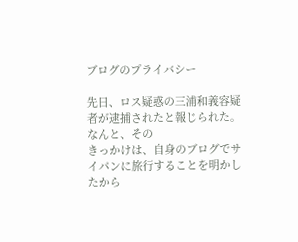ブログのプライバシー

先日、ロス疑惑の三浦和義容疑者が逮捕されたと報じられた。なんと、その
きっかけは、自身のブログでサイパンに旅行することを明かしたから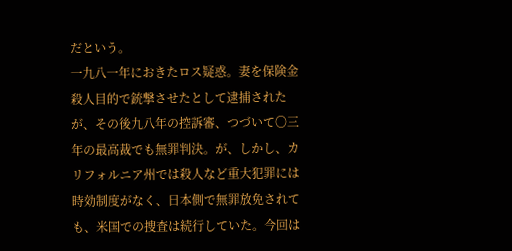だという。
一九八一年におきたロス疑惑。妻を保険金殺人目的で銃撃させたとして逮捕されたが、その後九八年の控訴審、つづいて〇三年の最高裁でも無罪判決。が、しかし、カリフォルニア州では殺人など重大犯罪には時効制度がなく、日本側で無罪放免されても、米国での捜査は続行していた。今回は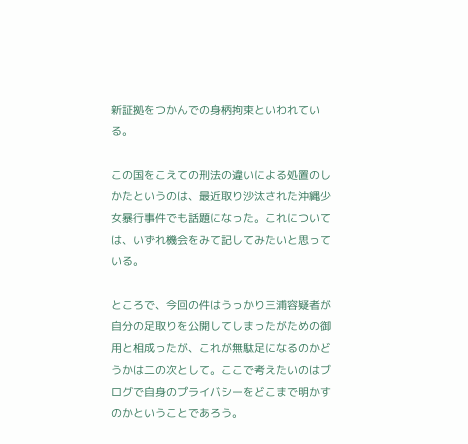新証拠をつかんでの身柄拘束といわれている。

この国をこえての刑法の違いによる処置のしかたというのは、最近取り沙汰された沖縄少女暴行事件でも話題になった。これについては、いずれ機会をみて記してみたいと思っている。

ところで、今回の件はうっかり三浦容疑者が自分の足取りを公開してしまったがための御用と相成ったが、これが無駄足になるのかどうかは二の次として。ここで考えたいのはブログで自身のプライバシーをどこまで明かすのかということであろう。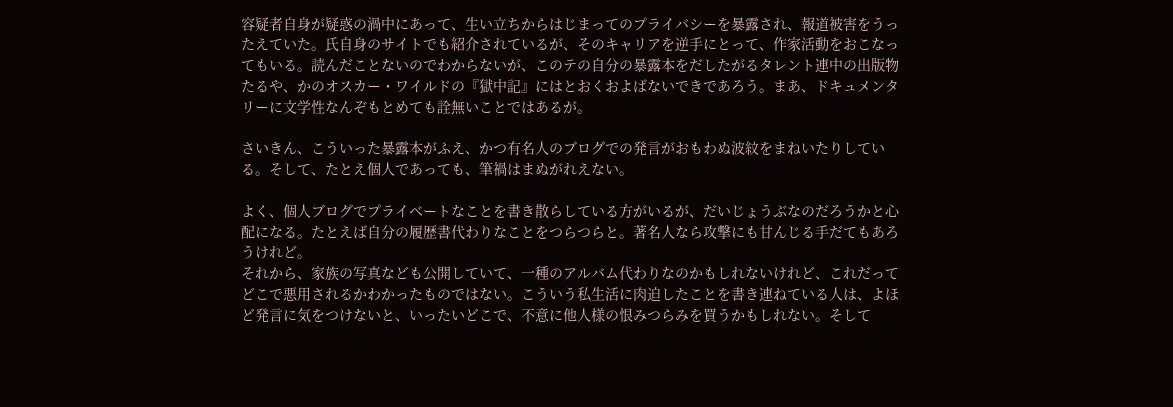容疑者自身が疑惑の渦中にあって、生い立ちからはじまってのプライバシーを暴露され、報道被害をうったえていた。氏自身のサイトでも紹介されているが、そのキャリアを逆手にとって、作家活動をおこなってもいる。読んだことないのでわからないが、このテの自分の暴露本をだしたがるタレント連中の出版物たるや、かのオスカー・ワイルドの『獄中記』にはとおくおよばないできであろう。まあ、ドキュメンタリーに文学性なんぞもとめても詮無いことではあるが。

さいきん、こういった暴露本がふえ、かつ有名人のブログでの発言がおもわぬ波紋をまねいたりしている。そして、たとえ個人であっても、筆禍はまぬがれえない。

よく、個人ブログでプライベートなことを書き散らしている方がいるが、だいじょうぶなのだろうかと心配になる。たとえば自分の履歴書代わりなことをつらつらと。著名人なら攻撃にも甘んじる手だてもあろうけれど。
それから、家族の写真なども公開していて、一種のアルバム代わりなのかもしれないけれど、これだってどこで悪用されるかわかったものではない。こういう私生活に肉迫したことを書き連ねている人は、よほど発言に気をつけないと、いったいどこで、不意に他人様の恨みつらみを買うかもしれない。そして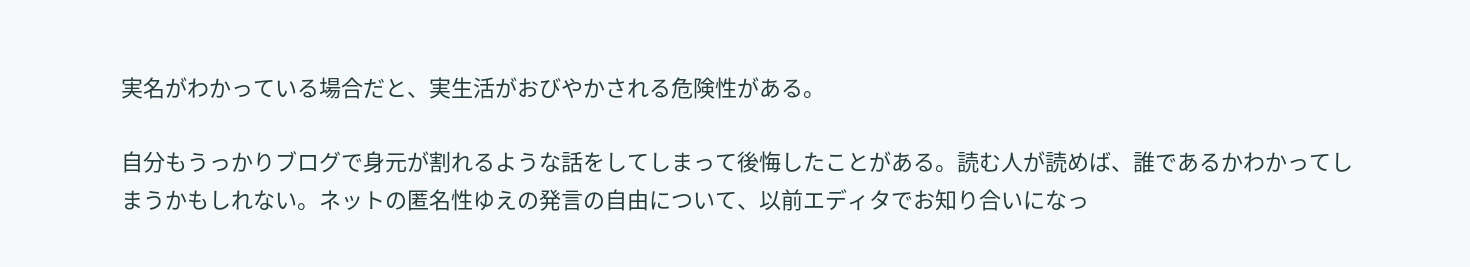実名がわかっている場合だと、実生活がおびやかされる危険性がある。

自分もうっかりブログで身元が割れるような話をしてしまって後悔したことがある。読む人が読めば、誰であるかわかってしまうかもしれない。ネットの匿名性ゆえの発言の自由について、以前エディタでお知り合いになっ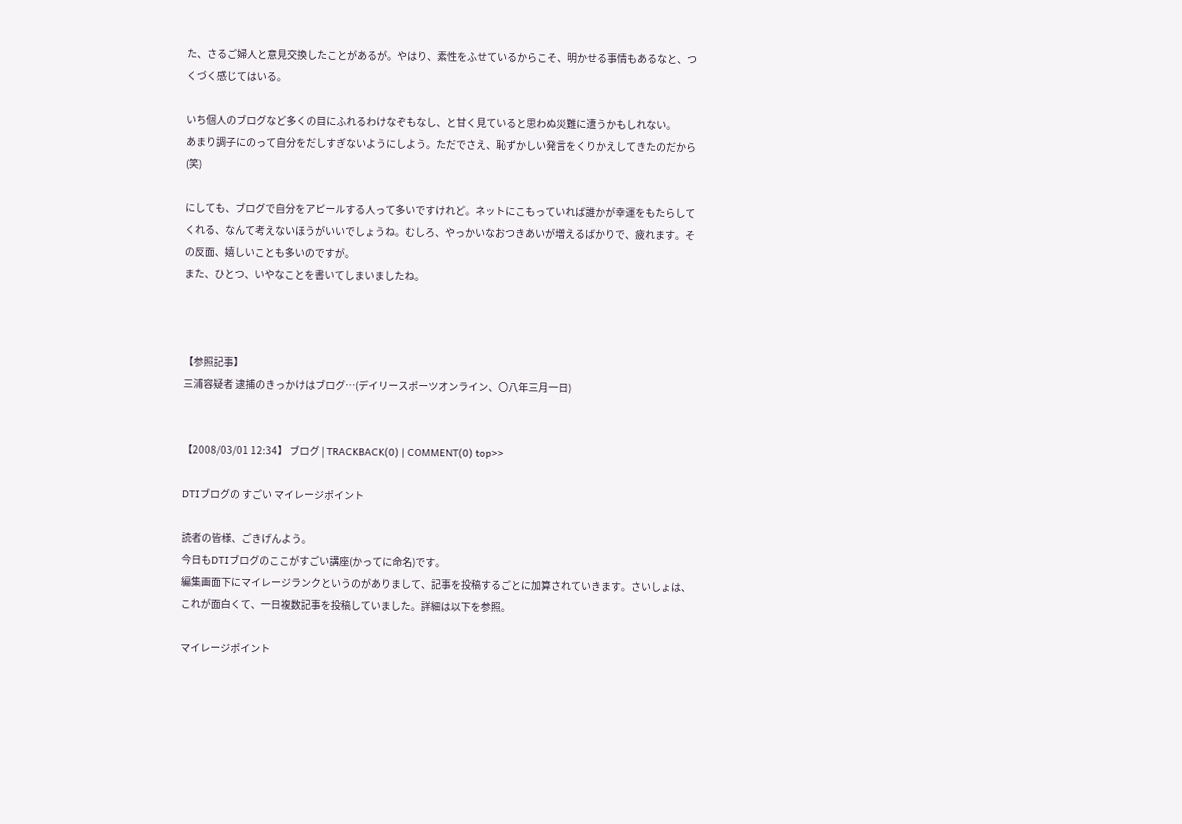た、さるご婦人と意見交換したことがあるが。やはり、素性をふせているからこそ、明かせる事情もあるなと、つくづく感じてはいる。

いち個人のブログなど多くの目にふれるわけなぞもなし、と甘く見ていると思わぬ災難に遭うかもしれない。
あまり調子にのって自分をだしすぎないようにしよう。ただでさえ、恥ずかしい発言をくりかえしてきたのだから(笑)

にしても、ブログで自分をアピールする人って多いですけれど。ネットにこもっていれば誰かが幸運をもたらしてくれる、なんて考えないほうがいいでしょうね。むしろ、やっかいなおつきあいが増えるばかりで、疲れます。その反面、嬉しいことも多いのですが。
また、ひとつ、いやなことを書いてしまいましたね。



【参照記事】
三浦容疑者 逮捕のきっかけはブログ…(デイリースポーツオンライン、〇八年三月一日)


【2008/03/01 12:34】 ブログ | TRACKBACK(0) | COMMENT(0) top>>

DTIブログの すごい マイレージポイント

読者の皆様、ごきげんよう。
今日もDTIブログのここがすごい講座(かってに命名)です。
編集画面下にマイレージランクというのがありまして、記事を投稿するごとに加算されていきます。さいしょは、これが面白くて、一日複数記事を投稿していました。詳細は以下を参照。

マイレージポイント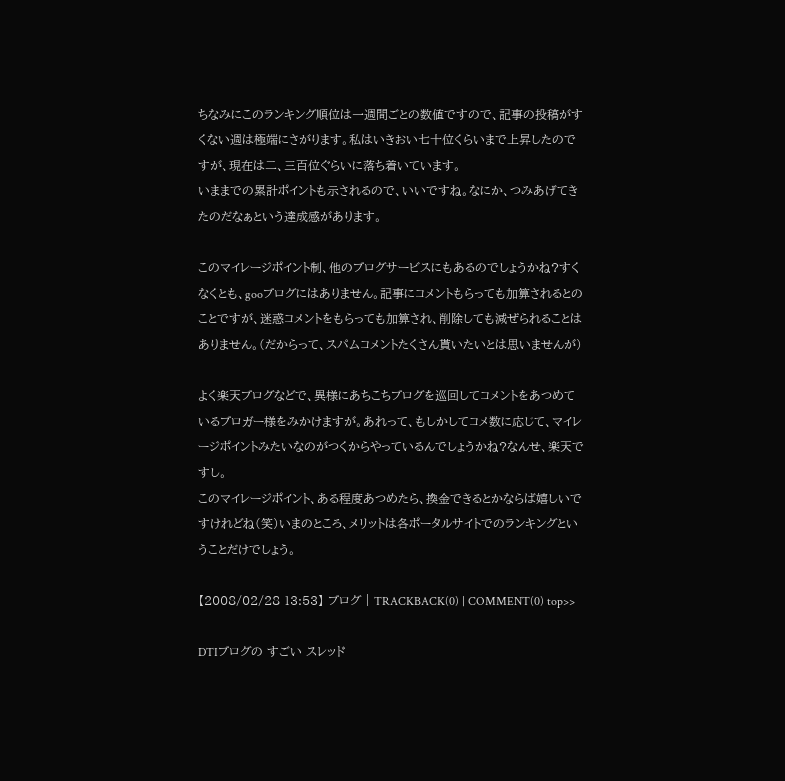ちなみにこのランキング順位は一週間ごとの数値ですので、記事の投稿がすくない週は極端にさがります。私はいきおい七十位くらいまで上昇したのですが、現在は二、三百位ぐらいに落ち着いています。
いままでの累計ポイントも示されるので、いいですね。なにか、つみあげてきたのだなぁという達成感があります。

このマイレージポイント制、他のブログサービスにもあるのでしょうかね?すくなくとも、gooブログにはありません。記事にコメントもらっても加算されるとのことですが、迷惑コメントをもらっても加算され、削除しても減ぜられることはありません。(だからって、スパムコメントたくさん貰いたいとは思いませんが)

よく楽天ブログなどで、異様にあちこちブログを巡回してコメントをあつめているブロガー様をみかけますが。あれって、もしかしてコメ数に応じて、マイレージポイントみたいなのがつくからやっているんでしょうかね?なんせ、楽天ですし。
このマイレージポイント、ある程度あつめたら、換金できるとかならば嬉しいですけれどね(笑)いまのところ、メリットは各ポータルサイトでのランキングということだけでしょう。

【2008/02/28 13:53】 ブログ | TRACKBACK(0) | COMMENT(0) top>>

DTIブログの すごい スレッド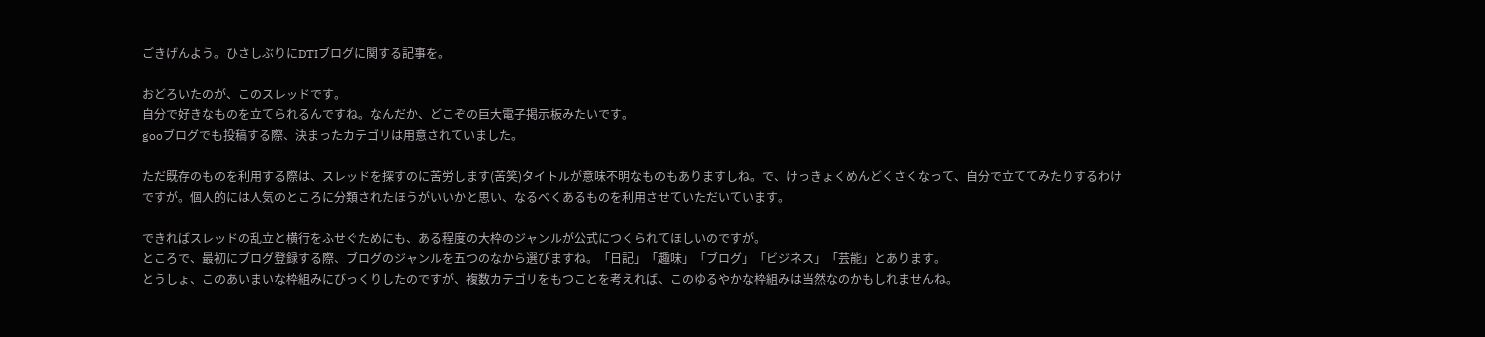ごきげんよう。ひさしぶりにDTIブログに関する記事を。

おどろいたのが、このスレッドです。
自分で好きなものを立てられるんですね。なんだか、どこぞの巨大電子掲示板みたいです。
gooブログでも投稿する際、決まったカテゴリは用意されていました。

ただ既存のものを利用する際は、スレッドを探すのに苦労します(苦笑)タイトルが意味不明なものもありますしね。で、けっきょくめんどくさくなって、自分で立ててみたりするわけですが。個人的には人気のところに分類されたほうがいいかと思い、なるべくあるものを利用させていただいています。

できればスレッドの乱立と横行をふせぐためにも、ある程度の大枠のジャンルが公式につくられてほしいのですが。
ところで、最初にブログ登録する際、ブログのジャンルを五つのなから選びますね。「日記」「趣味」「ブログ」「ビジネス」「芸能」とあります。
とうしょ、このあいまいな枠組みにびっくりしたのですが、複数カテゴリをもつことを考えれば、このゆるやかな枠組みは当然なのかもしれませんね。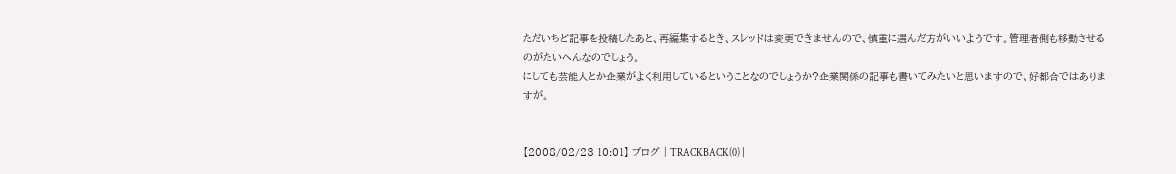ただいちど記事を投稿したあと、再編集するとき、スレッドは変更できませんので、慎重に選んだ方がいいようです。管理者側も移動させるのがたいへんなのでしょう。
にしても芸能人とか企業がよく利用しているということなのでしょうか?企業関係の記事も書いてみたいと思いますので、好都合ではありますが。


【2008/02/23 10:01】 ブログ | TRACKBACK(0) |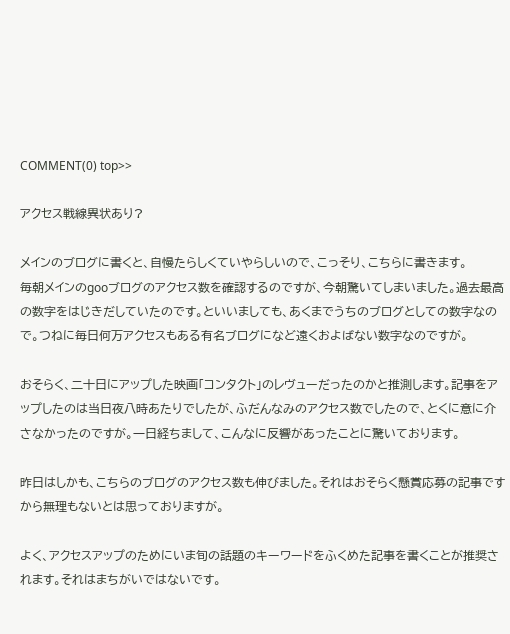COMMENT(0) top>>

アクセス戦線異状あり?

メインのブログに書くと、自慢たらしくていやらしいので、こっそり、こちらに書きます。
毎朝メインのgooブログのアクセス数を確認するのですが、今朝驚いてしまいました。過去最高の数字をはじきだしていたのです。といいましても、あくまでうちのブログとしての数字なので。つねに毎日何万アクセスもある有名ブログになど遠くおよばない数字なのですが。

おそらく、二十日にアップした映画「コンタクト」のレヴューだったのかと推測します。記事をアップしたのは当日夜八時あたりでしたが、ふだんなみのアクセス数でしたので、とくに意に介さなかったのですが。一日経ちまして、こんなに反響があったことに驚いております。

昨日はしかも、こちらのブログのアクセス数も伸びました。それはおそらく懸賞応募の記事ですから無理もないとは思っておりますが。

よく、アクセスアップのためにいま旬の話題のキーワードをふくめた記事を書くことが推奨されます。それはまちがいではないです。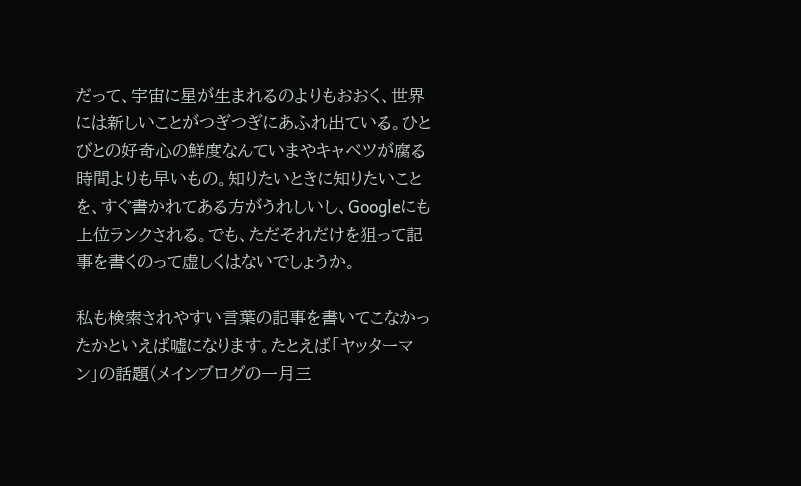だって、宇宙に星が生まれるのよりもおおく、世界には新しいことがつぎつぎにあふれ出ている。ひとびとの好奇心の鮮度なんていまやキャベツが腐る時間よりも早いもの。知りたいときに知りたいことを、すぐ書かれてある方がうれしいし、Googleにも上位ランクされる。でも、ただそれだけを狙って記事を書くのって虚しくはないでしょうか。

私も検索されやすい言葉の記事を書いてこなかったかといえば嘘になります。たとえば「ヤッターマン」の話題(メインブログの一月三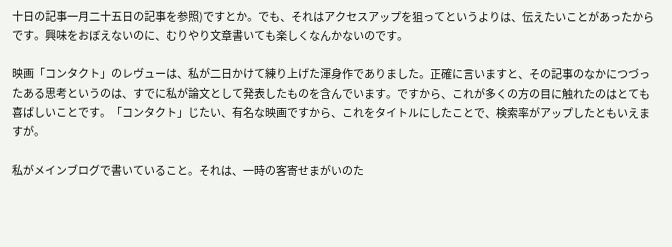十日の記事一月二十五日の記事を参照)ですとか。でも、それはアクセスアップを狙ってというよりは、伝えたいことがあったからです。興味をおぼえないのに、むりやり文章書いても楽しくなんかないのです。

映画「コンタクト」のレヴューは、私が二日かけて練り上げた渾身作でありました。正確に言いますと、その記事のなかにつづったある思考というのは、すでに私が論文として発表したものを含んでいます。ですから、これが多くの方の目に触れたのはとても喜ばしいことです。「コンタクト」じたい、有名な映画ですから、これをタイトルにしたことで、検索率がアップしたともいえますが。

私がメインブログで書いていること。それは、一時の客寄せまがいのた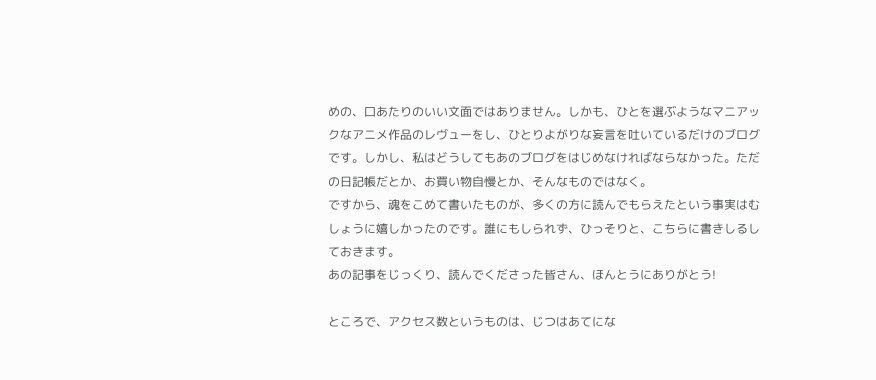めの、口あたりのいい文面ではありません。しかも、ひとを選ぶようなマニアックなアニメ作品のレヴューをし、ひとりよがりな妄言を吐いているだけのブログです。しかし、私はどうしてもあのブログをはじめなければならなかった。ただの日記帳だとか、お買い物自慢とか、そんなものではなく。
ですから、魂をこめて書いたものが、多くの方に読んでもらえたという事実はむしょうに嬉しかったのです。誰にもしられず、ひっそりと、こちらに書きしるしておきます。
あの記事をじっくり、読んでくださった皆さん、ほんとうにありがとう!

ところで、アクセス数というものは、じつはあてにな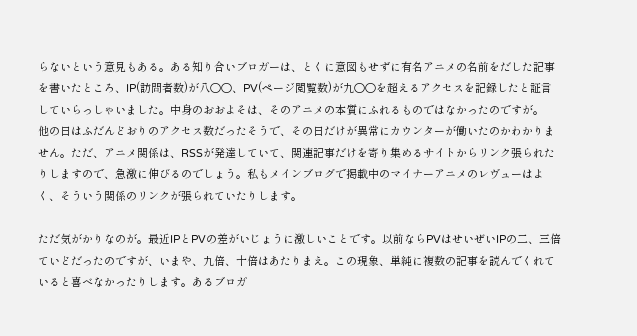らないという意見もある。ある知り合いブロガーは、とくに意図もせずに有名アニメの名前をだした記事を書いたところ、IP(訪問者数)が八〇〇、PV(ページ閲覧数)が九〇〇を超えるアクセスを記録したと証言していらっしゃいました。中身のおおよそは、そのアニメの本質にふれるものではなかったのですが。
他の日はふだんどおりのアクセス数だったそうで、その日だけが異常にカウンターが働いたのかわかりません。ただ、アニメ関係は、RSSが発達していて、関連記事だけを寄り集めるサイトからリンク張られたりしますので、急激に伸びるのでしょう。私もメインブログで掲載中のマイナーアニメのレヴューはよく、そういう関係のリンクが張られていたりします。

ただ気がかりなのが。最近IPとPVの差がいじょうに激しいことです。以前ならPVはせいぜいIPの二、三倍ていどだったのですが、いまや、九倍、十倍はあたりまえ。この現象、単純に複数の記事を読んでくれていると喜べなかったりします。あるブロガ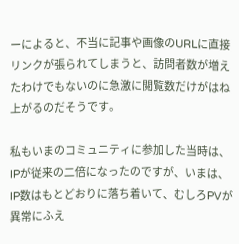ーによると、不当に記事や画像のURLに直接リンクが張られてしまうと、訪問者数が増えたわけでもないのに急激に閲覧数だけがはね上がるのだそうです。

私もいまのコミュニティに参加した当時は、IPが従来の二倍になったのですが、いまは、IP数はもとどおりに落ち着いて、むしろPVが異常にふえ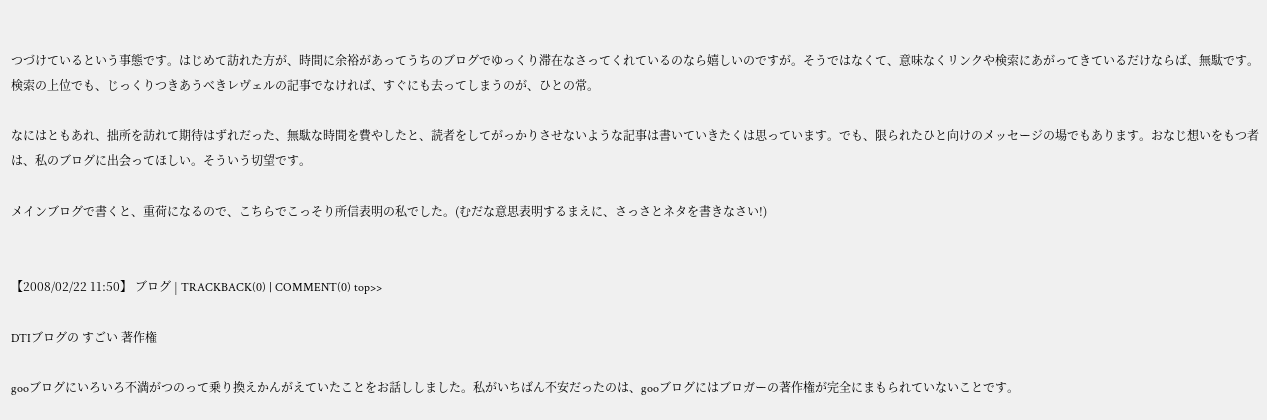つづけているという事態です。はじめて訪れた方が、時間に余裕があってうちのブログでゆっくり滞在なさってくれているのなら嬉しいのですが。そうではなくて、意味なくリンクや検索にあがってきているだけならば、無駄です。検索の上位でも、じっくりつきあうべきレヴェルの記事でなければ、すぐにも去ってしまうのが、ひとの常。

なにはともあれ、拙所を訪れて期待はずれだった、無駄な時間を費やしたと、読者をしてがっかりさせないような記事は書いていきたくは思っています。でも、限られたひと向けのメッセージの場でもあります。おなじ想いをもつ者は、私のブログに出会ってほしい。そういう切望です。

メインブログで書くと、重荷になるので、こちらでこっそり所信表明の私でした。(むだな意思表明するまえに、さっさとネタを書きなさい!)


【2008/02/22 11:50】 ブログ | TRACKBACK(0) | COMMENT(0) top>>

DTIブログの すごい 著作権

gooブログにいろいろ不満がつのって乗り換えかんがえていたことをお話ししました。私がいちばん不安だったのは、gooブログにはブロガーの著作権が完全にまもられていないことです。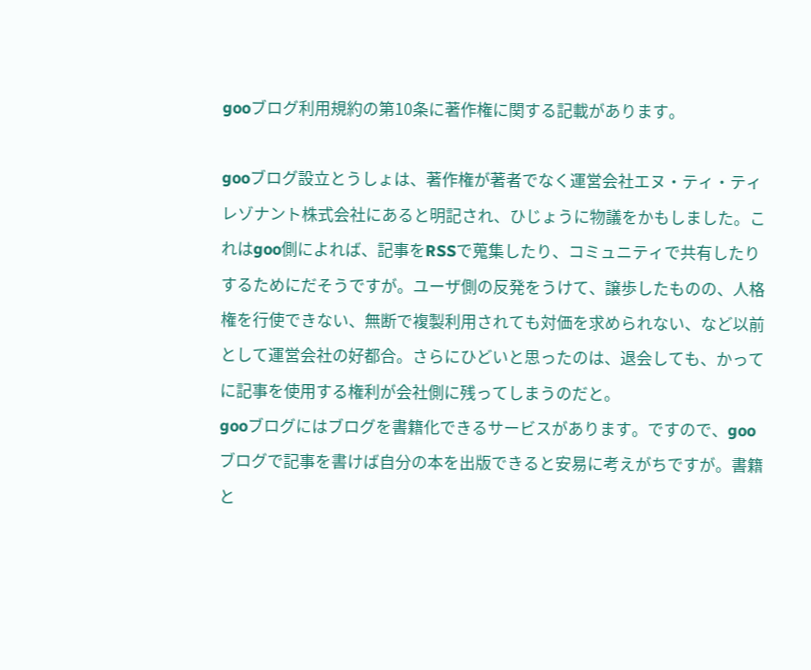gooブログ利用規約の第10条に著作権に関する記載があります。

gooブログ設立とうしょは、著作権が著者でなく運営会社エヌ・ティ・ティ レゾナント株式会社にあると明記され、ひじょうに物議をかもしました。これはgoo側によれば、記事をRSSで蒐集したり、コミュニティで共有したりするためにだそうですが。ユーザ側の反発をうけて、譲歩したものの、人格権を行使できない、無断で複製利用されても対価を求められない、など以前として運営会社の好都合。さらにひどいと思ったのは、退会しても、かってに記事を使用する権利が会社側に残ってしまうのだと。
gooブログにはブログを書籍化できるサービスがあります。ですので、gooブログで記事を書けば自分の本を出版できると安易に考えがちですが。書籍と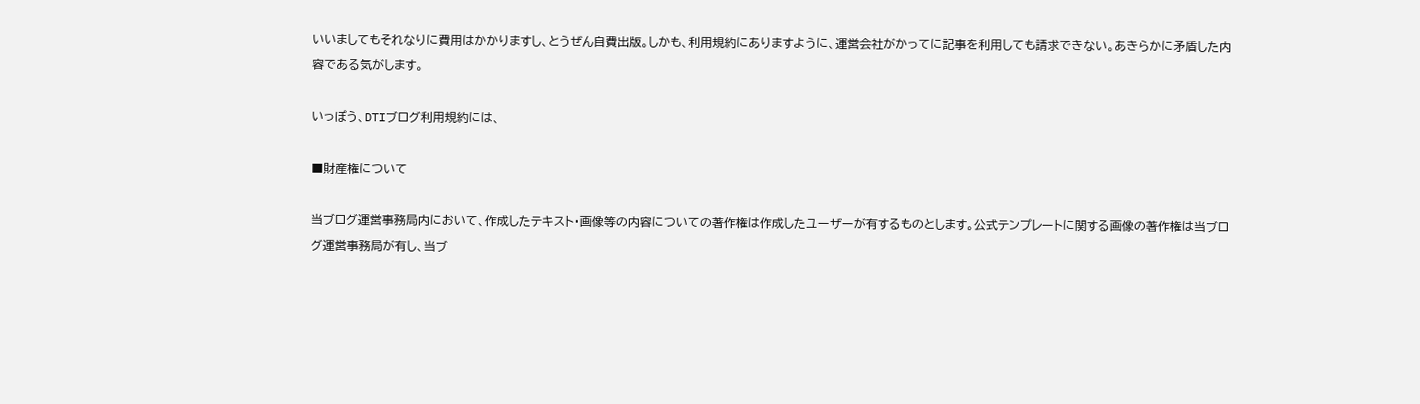いいましてもそれなりに費用はかかりますし、とうぜん自費出版。しかも、利用規約にありますように、運営会社がかってに記事を利用しても請求できない。あきらかに矛盾した内容である気がします。

いっぽう、DTIブログ利用規約には、

■財産権について

当ブログ運営事務局内において、作成したテキスト・画像等の内容についての著作権は作成したユーザーが有するものとします。公式テンプレートに関する画像の著作権は当ブログ運営事務局が有し、当ブ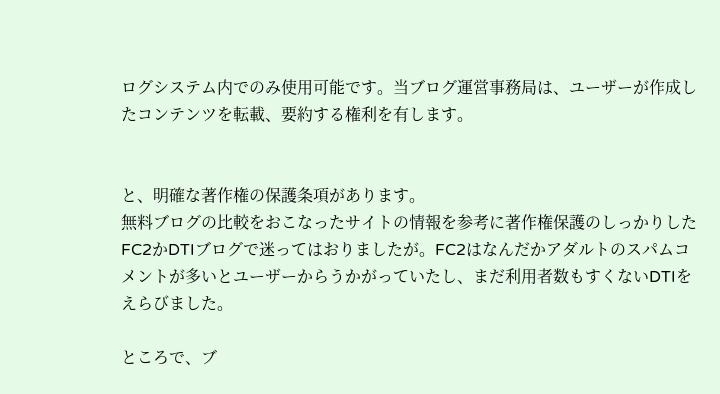ログシステム内でのみ使用可能です。当ブログ運営事務局は、ユーザーが作成したコンテンツを転載、要約する権利を有します。


と、明確な著作権の保護条項があります。
無料ブログの比較をおこなったサイトの情報を参考に著作権保護のしっかりしたFC2かDTIブログで迷ってはおりましたが。FC2はなんだかアダルトのスパムコメントが多いとユーザーからうかがっていたし、まだ利用者数もすくないDTIをえらびました。

ところで、ブ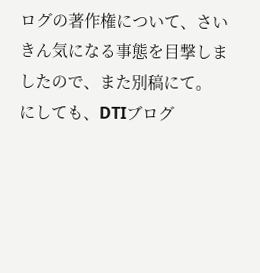ログの著作権について、さいきん気になる事態を目撃しましたので、また別稿にて。
にしても、DTIブログ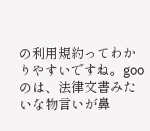の利用規約ってわかりやすいですね。gooのは、法律文書みたいな物言いが鼻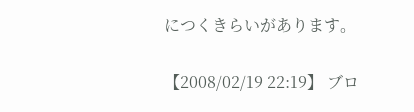につくきらいがあります。

【2008/02/19 22:19】 ブロ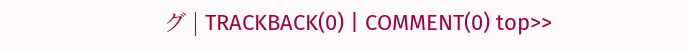グ | TRACKBACK(0) | COMMENT(0) top>>